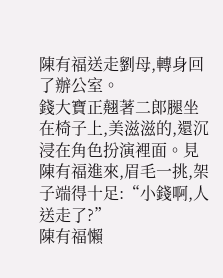陳有福送走劉母,轉身回了辦公室。
錢大寶正翹著二郎腿坐在椅子上,美滋滋的,還沉浸在角色扮演裡面。見陳有福進來,眉毛一挑,架子端得十足:“小錢啊,人送走了?”
陳有福懶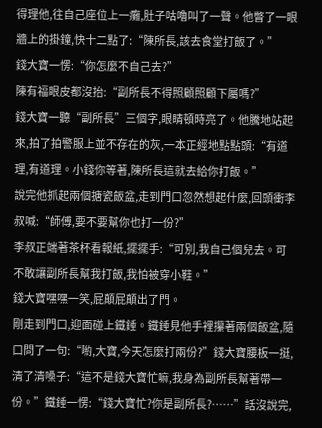得理他,往自己座位上一癱,肚子咕嚕叫了一聲。他瞥了一眼牆上的掛鐘,快十二點了:“陳所長,該去食堂打飯了。”
錢大寶一愣:“你怎麼不自己去?”
陳有福眼皮都沒抬:“副所長不得照顧照顧下屬嗎?”
錢大寶一聽“副所長”三個字,眼睛頓時亮了。他騰地站起來,拍了拍警服上並不存在的灰,一本正經地點點頭:“有道理,有道理。小錢你等著,陳所長這就去給你打飯。”
說完他抓起兩個搪瓷飯盆,走到門口忽然想起什麼,回頭衝李叔喊:“師傅,要不要幫你也打一份?”
李叔正端著茶杯看報紙,擺擺手:“可別,我自己個兒去。可不敢讓副所長幫我打飯,我怕被穿小鞋。”
錢大寶嘿嘿一笑,屁顛屁顛出了門。
剛走到門口,迎面碰上鐵錘。鐵錘見他手裡攥著兩個飯盆,隨口問了一句:“喲,大寶,今天怎麼打兩份?”錢大寶腰板一挺,清了清嗓子:“這不是錢大寶忙嘛,我身為副所長幫著帶一份。”鐵錘一愣:“錢大寶忙?你是副所長?……”話沒說完,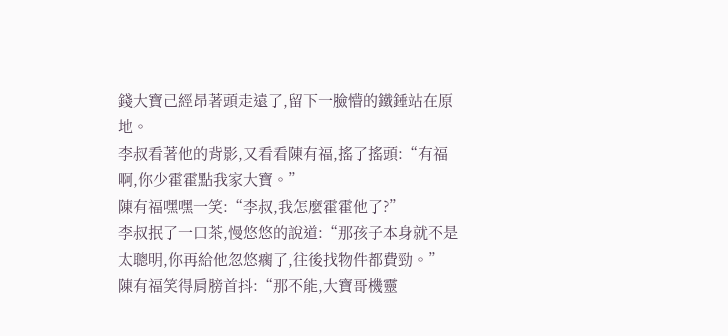錢大寶己經昂著頭走遠了,留下一臉懵的鐵錘站在原地。
李叔看著他的背影,又看看陳有福,搖了搖頭:“有福啊,你少霍霍點我家大寶。”
陳有福嘿嘿一笑:“李叔,我怎麼霍霍他了?”
李叔抿了一口茶,慢悠悠的說道:“那孩子本身就不是太聰明,你再給他忽悠瘸了,往後找物件都費勁。”
陳有福笑得肩膀首抖:“那不能,大寶哥機靈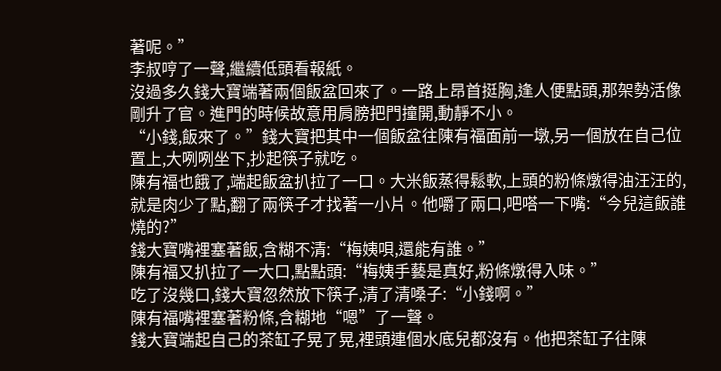著呢。”
李叔哼了一聲,繼續低頭看報紙。
沒過多久錢大寶端著兩個飯盆回來了。一路上昂首挺胸,逢人便點頭,那架勢活像剛升了官。進門的時候故意用肩膀把門撞開,動靜不小。
“小錢,飯來了。”錢大寶把其中一個飯盆往陳有福面前一墩,另一個放在自己位置上,大咧咧坐下,抄起筷子就吃。
陳有福也餓了,端起飯盆扒拉了一口。大米飯蒸得鬆軟,上頭的粉條燉得油汪汪的,就是肉少了點,翻了兩筷子才找著一小片。他嚼了兩口,吧嗒一下嘴:“今兒這飯誰燒的?”
錢大寶嘴裡塞著飯,含糊不清:“梅姨唄,還能有誰。”
陳有福又扒拉了一大口,點點頭:“梅姨手藝是真好,粉條燉得入味。”
吃了沒幾口,錢大寶忽然放下筷子,清了清嗓子:“小錢啊。”
陳有福嘴裡塞著粉條,含糊地“嗯”了一聲。
錢大寶端起自己的茶缸子晃了晃,裡頭連個水底兒都沒有。他把茶缸子往陳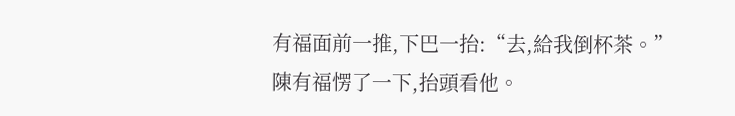有福面前一推,下巴一抬:“去,給我倒杯茶。”
陳有福愣了一下,抬頭看他。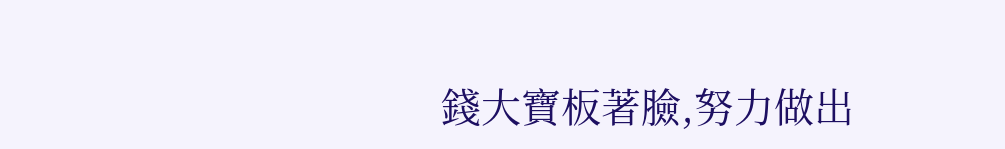錢大寶板著臉,努力做出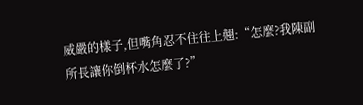威嚴的樣子,但嘴角忍不住往上翹:“怎麼?我陳副所長讓你倒杯水怎麼了?”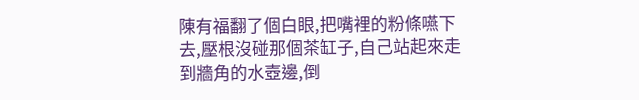陳有福翻了個白眼,把嘴裡的粉條嚥下去,壓根沒碰那個茶缸子,自己站起來走到牆角的水壺邊,倒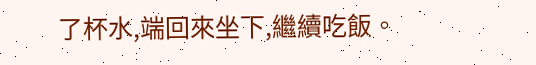了杯水,端回來坐下,繼續吃飯。